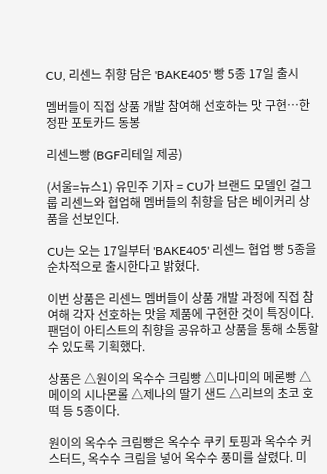CU, 리센느 취향 담은 'BAKE405' 빵 5종 17일 출시

멤버들이 직접 상품 개발 참여해 선호하는 맛 구현…한정판 포토카드 동봉

리센느빵 (BGF리테일 제공)

(서울=뉴스1) 유민주 기자 = CU가 브랜드 모델인 걸그룹 리센느와 협업해 멤버들의 취향을 담은 베이커리 상품을 선보인다.

CU는 오는 17일부터 'BAKE405' 리센느 협업 빵 5종을 순차적으로 출시한다고 밝혔다.

이번 상품은 리센느 멤버들이 상품 개발 과정에 직접 참여해 각자 선호하는 맛을 제품에 구현한 것이 특징이다. 팬덤이 아티스트의 취향을 공유하고 상품을 통해 소통할 수 있도록 기획했다.

상품은 △원이의 옥수수 크림빵 △미나미의 메론빵 △메이의 시나몬롤 △제나의 딸기 샌드 △리브의 초코 호떡 등 5종이다.

원이의 옥수수 크림빵은 옥수수 쿠키 토핑과 옥수수 커스터드, 옥수수 크림을 넣어 옥수수 풍미를 살렸다. 미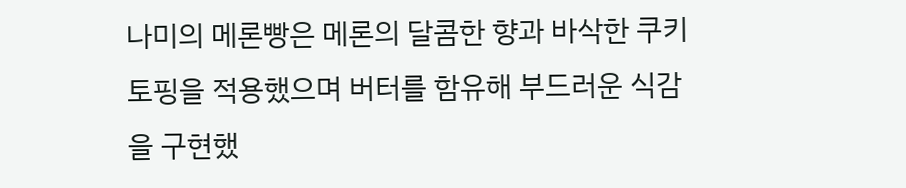나미의 메론빵은 메론의 달콤한 향과 바삭한 쿠키 토핑을 적용했으며 버터를 함유해 부드러운 식감을 구현했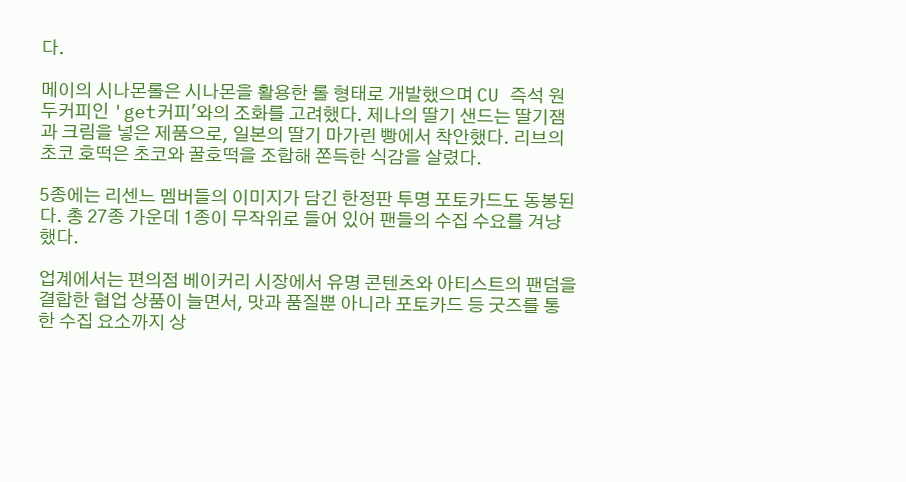다.

메이의 시나몬롤은 시나몬을 활용한 롤 형태로 개발했으며 CU 즉석 원두커피인 'get커피'와의 조화를 고려했다. 제나의 딸기 샌드는 딸기잼과 크림을 넣은 제품으로, 일본의 딸기 마가린 빵에서 착안했다. 리브의 초코 호떡은 초코와 꿀호떡을 조합해 쫀득한 식감을 살렸다.

5종에는 리센느 멤버들의 이미지가 담긴 한정판 투명 포토카드도 동봉된다. 총 27종 가운데 1종이 무작위로 들어 있어 팬들의 수집 수요를 겨냥했다.

업계에서는 편의점 베이커리 시장에서 유명 콘텐츠와 아티스트의 팬덤을 결합한 협업 상품이 늘면서, 맛과 품질뿐 아니라 포토카드 등 굿즈를 통한 수집 요소까지 상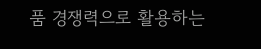품 경쟁력으로 활용하는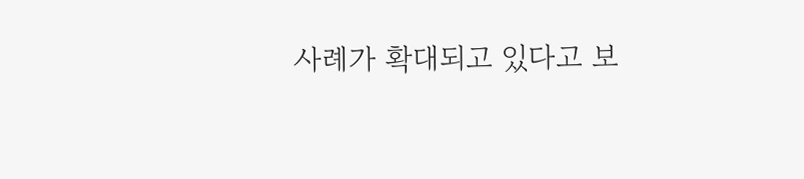사례가 확대되고 있다고 보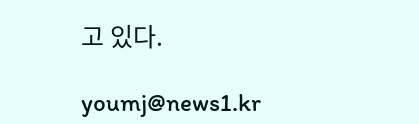고 있다.

youmj@news1.kr